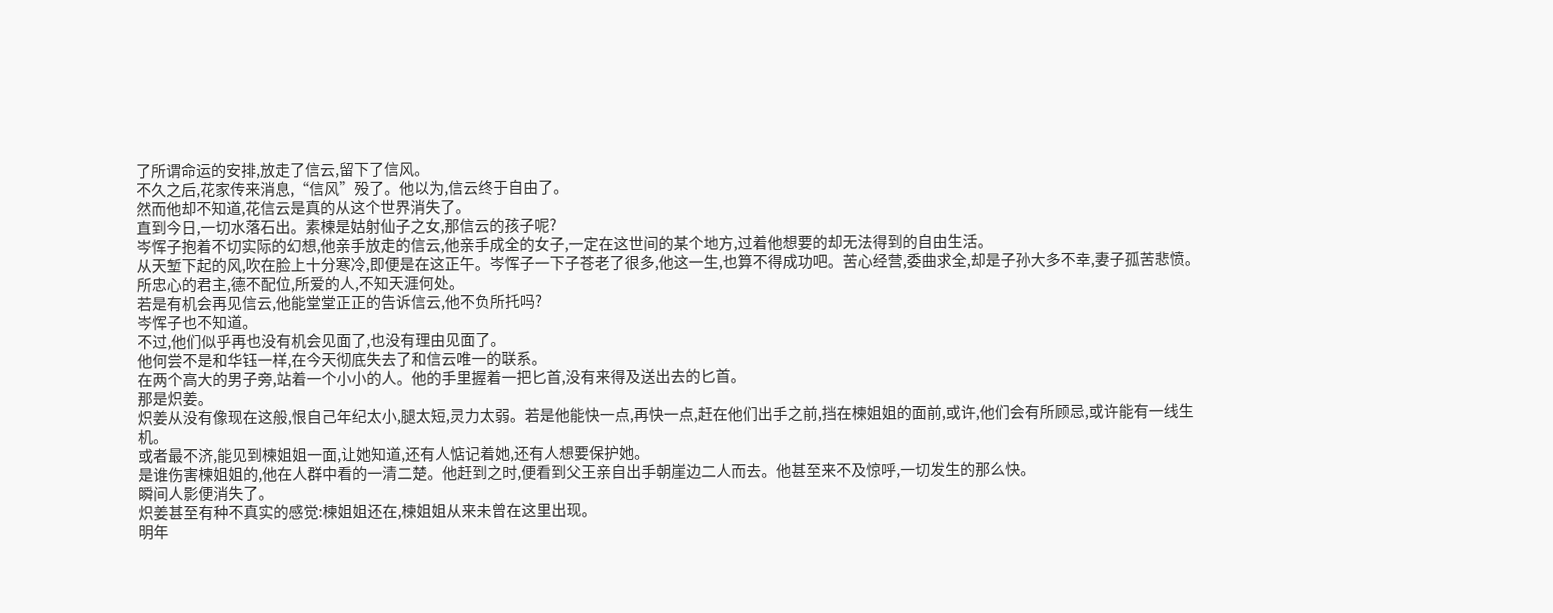了所谓命运的安排,放走了信云,留下了信风。
不久之后,花家传来消息,“信风”殁了。他以为,信云终于自由了。
然而他却不知道,花信云是真的从这个世界消失了。
直到今日,一切水落石出。素楝是姑射仙子之女,那信云的孩子呢?
岑恽子抱着不切实际的幻想,他亲手放走的信云,他亲手成全的女子,一定在这世间的某个地方,过着他想要的却无法得到的自由生活。
从天堑下起的风,吹在脸上十分寒冷,即便是在这正午。岑恽子一下子苍老了很多,他这一生,也算不得成功吧。苦心经营,委曲求全,却是子孙大多不幸,妻子孤苦悲愤。所忠心的君主,德不配位,所爱的人,不知天涯何处。
若是有机会再见信云,他能堂堂正正的告诉信云,他不负所托吗?
岑恽子也不知道。
不过,他们似乎再也没有机会见面了,也没有理由见面了。
他何尝不是和华钰一样,在今天彻底失去了和信云唯一的联系。
在两个高大的男子旁,站着一个小小的人。他的手里握着一把匕首,没有来得及送出去的匕首。
那是炽姜。
炽姜从没有像现在这般,恨自己年纪太小,腿太短,灵力太弱。若是他能快一点,再快一点,赶在他们出手之前,挡在楝姐姐的面前,或许,他们会有所顾忌,或许能有一线生机。
或者最不济,能见到楝姐姐一面,让她知道,还有人惦记着她,还有人想要保护她。
是谁伤害楝姐姐的,他在人群中看的一清二楚。他赶到之时,便看到父王亲自出手朝崖边二人而去。他甚至来不及惊呼,一切发生的那么快。
瞬间人影便消失了。
炽姜甚至有种不真实的感觉:楝姐姐还在,楝姐姐从来未曾在这里出现。
明年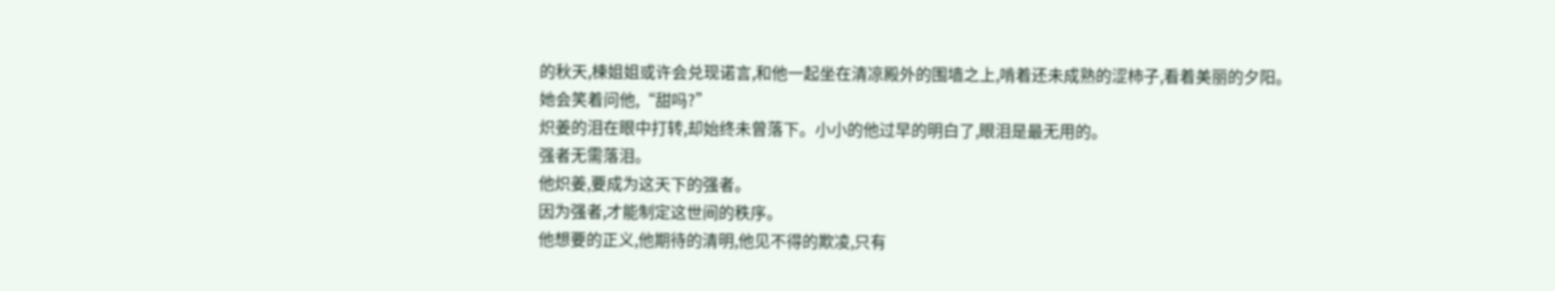的秋天,楝姐姐或许会兑现诺言,和他一起坐在清凉殿外的围墙之上,啃着还未成熟的涩柿子,看着美丽的夕阳。
她会笑着问他,“甜吗?”
炽姜的泪在眼中打转,却始终未曾落下。小小的他过早的明白了,眼泪是最无用的。
强者无需落泪。
他炽姜,要成为这天下的强者。
因为强者,才能制定这世间的秩序。
他想要的正义,他期待的清明,他见不得的欺凌,只有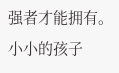强者才能拥有。
小小的孩子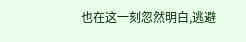也在这一刻忽然明白,逃避